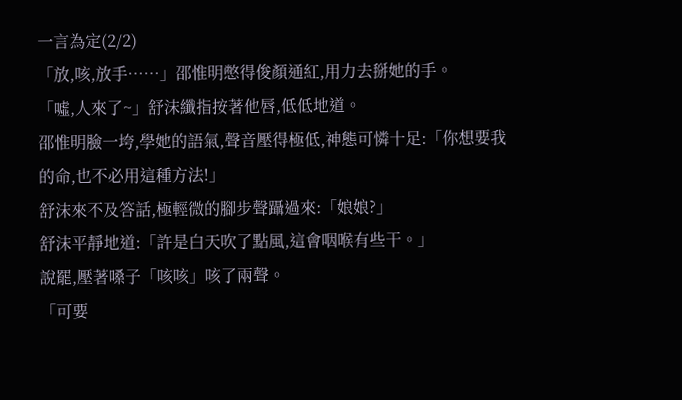一言為定(2/2)
「放,咳,放手……」邵惟明憋得俊顏通紅,用力去掰她的手。
「噓,人來了~」舒沫纖指按著他唇,低低地道。
邵惟明臉一垮,學她的語氣,聲音壓得極低,神態可憐十足:「你想要我的命,也不必用這種方法!」
舒沫來不及答話,極輕微的腳步聲躡過來:「娘娘?」
舒沫平靜地道:「許是白天吹了點風,這會咽喉有些干。」
說罷,壓著嗓子「咳咳」咳了兩聲。
「可要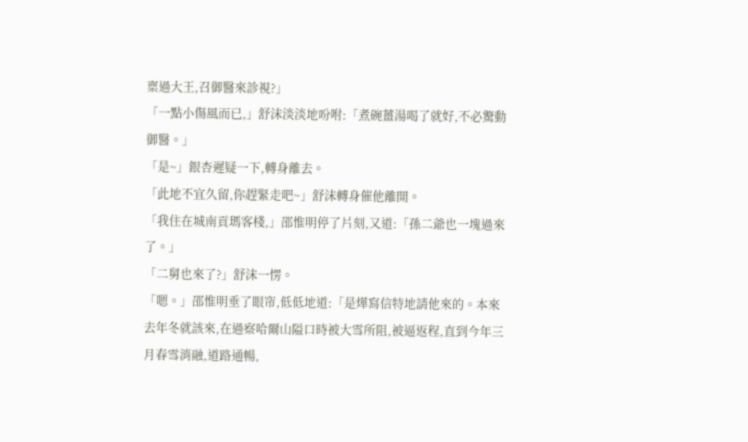稟過大王,召御醫來診視?」
「一點小傷風而已,」舒沫淡淡地吩咐:「煮碗薑湯喝了就好,不必驚動御醫。」
「是~」銀杏遲疑一下,轉身離去。
「此地不宜久留,你趕緊走吧~」舒沫轉身催他離開。
「我住在城南貢瑪客棧,」邵惟明停了片刻,又道:「孫二爺也一塊過來了。」
「二舅也來了?」舒沫一愣。
「嗯。」邵惟明垂了眼帘,低低地道:「是燁寫信特地請他來的。本來去年冬就該來,在過察哈爾山隘口時被大雪所阻,被逼返程,直到今年三月春雪消融,道路通暢,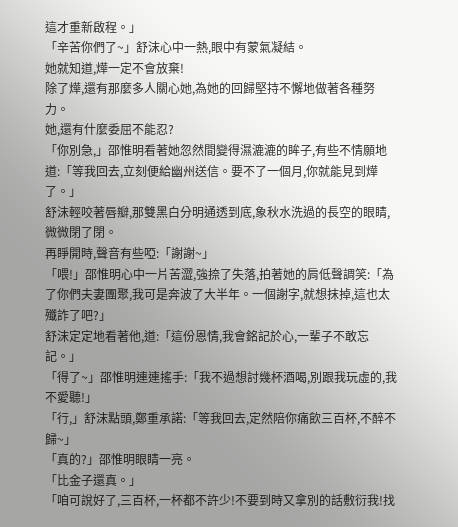這才重新啟程。」
「辛苦你們了~」舒沫心中一熱,眼中有蒙氣凝結。
她就知道,燁一定不會放棄!
除了燁,還有那麼多人關心她,為她的回歸堅持不懈地做著各種努力。
她,還有什麼委屈不能忍?
「你別急,」邵惟明看著她忽然間變得濕漉漉的眸子,有些不情願地道:「等我回去,立刻便給幽州送信。要不了一個月,你就能見到燁了。」
舒沫輕咬著唇瓣,那雙黑白分明通透到底,象秋水洗過的長空的眼睛,微微閉了閉。
再睜開時,聲音有些啞:「謝謝~」
「喂!」邵惟明心中一片苦澀,強捺了失落,拍著她的肩低聲調笑:「為了你們夫妻團聚,我可是奔波了大半年。一個謝字,就想抹掉,這也太殲詐了吧?」
舒沫定定地看著他,道:「這份恩情,我會銘記於心,一輩子不敢忘記。」
「得了~」邵惟明連連搖手:「我不過想討幾杯酒喝,別跟我玩虛的,我不愛聽!」
「行,」舒沫點頭,鄭重承諾:「等我回去,定然陪你痛飲三百杯,不醉不歸~」
「真的?」邵惟明眼睛一亮。
「比金子還真。」
「咱可說好了,三百杯,一杯都不許少!不要到時又拿別的話敷衍我!找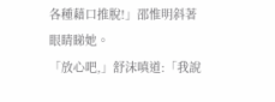各種藉口推脫!」邵惟明斜著眼睛睇她。
「放心吧,」舒沫嗔道:「我說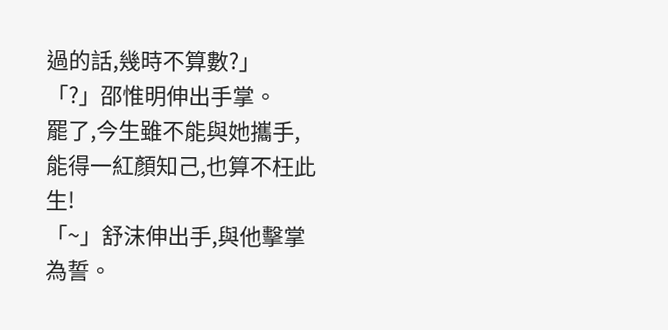過的話,幾時不算數?」
「?」邵惟明伸出手掌。
罷了,今生雖不能與她攜手,能得一紅顏知己,也算不枉此生!
「~」舒沫伸出手,與他擊掌為誓。